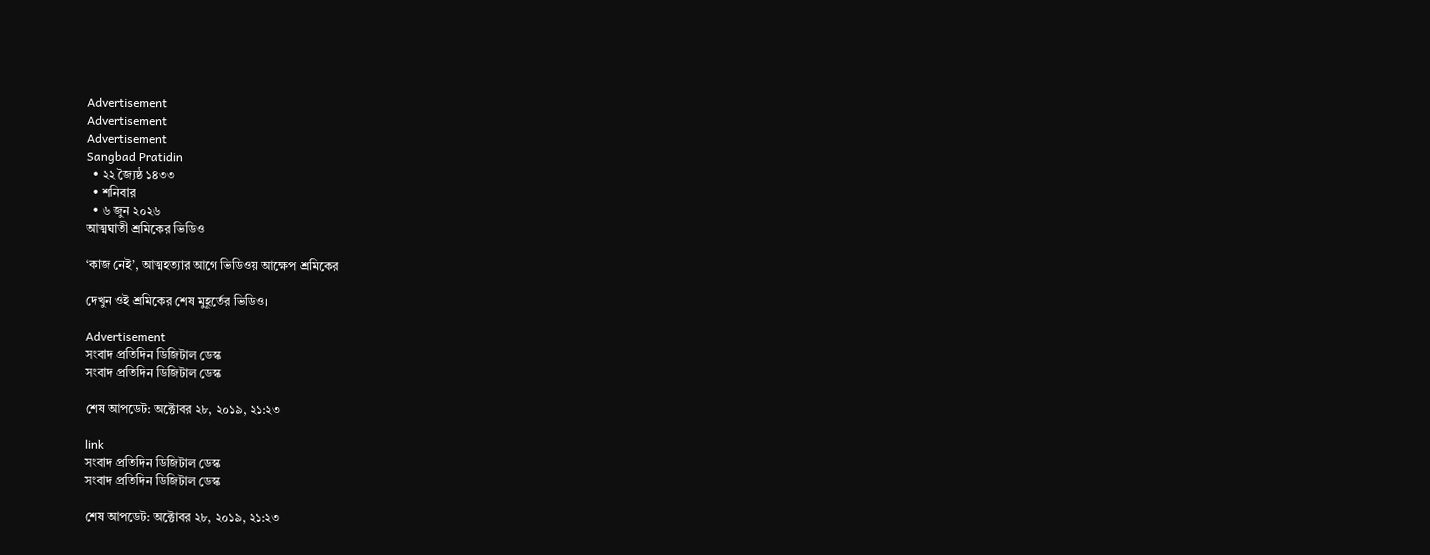Advertisement
Advertisement
Advertisement
Sangbad Pratidin
  • ২২ জ্যৈষ্ঠ ১৪৩৩
  • শনিবার
  • ৬ জুন ২০২৬
আত্মঘাতী শ্রমিকের ভিডিও

‘কাজ নেই’, আত্মহত্যার আগে ভিডিওয় আক্ষেপ শ্রমিকের

দেখুন ওই শ্রমিকের শেষ মুহূর্তের ভিডিও।

Advertisement
সংবাদ প্রতিদিন ডিজিটাল ডেস্ক
সংবাদ প্রতিদিন ডিজিটাল ডেস্ক

শেষ আপডেট: অক্টোবর ২৮, ২০১৯, ২১:২৩

link
সংবাদ প্রতিদিন ডিজিটাল ডেস্ক
সংবাদ প্রতিদিন ডিজিটাল ডেস্ক

শেষ আপডেট: অক্টোবর ২৮, ২০১৯, ২১:২৩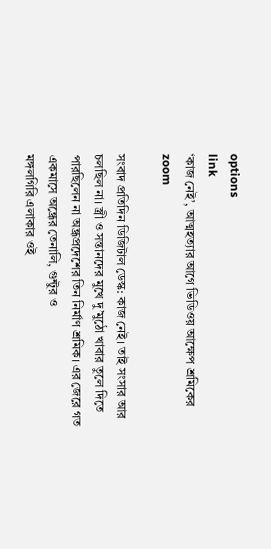options
link
‘কাজ নেই’, আত্মহত্যার আগে ভিডিওয় আক্ষেপ শ্রমিকের zoom

সংবাদ প্রতিদিন ডিজিটাল ডেস্ক: কাজ নেই। তাই সংসার আর চলছিল না। স্ত্রী ও সন্তানদের মুখে দু’মুঠো খাবার তুলে দিতে পারছিলেন না অন্ধ্রপ্রদেশের তিন নির্মাণ শ্রমিক। এর জেরে গত একমাসে অন্ধ্রের তেনালি, গুন্টুর ও
মঙ্গলগিরি এলাকার ওই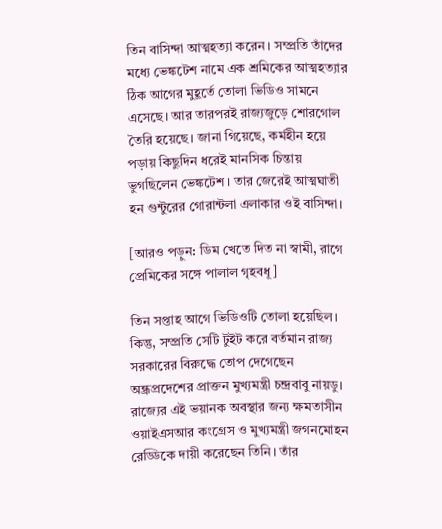তিন বাসিন্দা আত্মহত্যা করেন। সম্প্রতি তাঁদের মধ্যে ভেঙ্কটেশ নামে এক শ্রমিকের আত্মহত্যার ঠিক আগের মুহূর্তে তোলা ভিডিও সামনে এসেছে। আর তারপরই রাজ্যজুড়ে শোরগোল তৈরি হয়েছে। জানা গিয়েছে, কর্মহীন হয়ে পড়ায় কিছুদিন ধরেই মানসিক চিন্তায় ভুগছিলেন ভেঙ্কটেশ। তার জেরেই আত্মঘাতী হন গুন্টুরের গোরান্টলা এলাকার ওই বাসিন্দা।

[আরও পড়ুন: ডিম খেতে দিত না স্বামী, রাগে প্রেমিকের সঙ্গে পালাল গৃহবধূ]

তিন সপ্তাহ আগে ভিডিওটি তোলা হয়েছিল। কিন্তু, সম্প্রতি সেটি টুইট করে বর্তমান রাজ্য সরকারের বিরুদ্ধে তোপ দেগেছেন অন্ধ্রপ্রদেশের প্রাক্তন মুখ্যমন্ত্রী চন্দ্রবাবু নায়ডু। রাজ্যের এই ভয়ানক অবস্থার জন্য ক্ষমতাসীন ওয়াইএসআর কংগ্রেস ও মুখ্যমন্ত্রী জগনমোহন রেড্ডিকে দায়ী করেছেন তিনি। তাঁর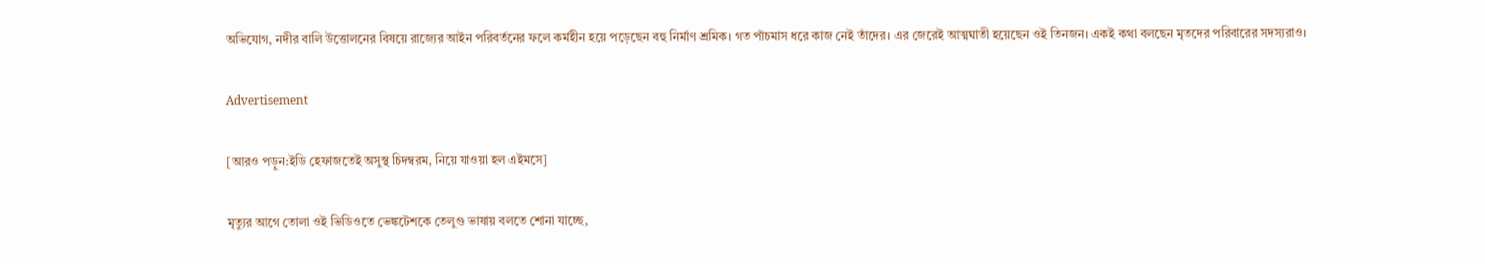অভিযোগ, নদীর বালি উত্তোলনের বিষয়ে রাজ্যের আইন পরিবর্তনের ফলে কর্মহীন হয়ে পড়েছেন বহু নির্মাণ শ্রমিক। গত পাঁচমাস ধরে কাজ নেই তাঁদের। এর জেরেই আত্মঘাতী হয়েছেন ওই তিনজন। একই কথা বলছেন মৃতদের পরিবারের সদস্যরাও।

Advertisement

[আরও পড়ুন:ইডি হেফাজতেই অসুস্থ চিদম্বরম, নিয়ে যাওয়া হল এইমসে]

মৃত্যুর আগে তোলা ওই ভিডিওতে ভেঙ্কটেশকে তেলুগু ভাষায় বলতে শোনা যাচ্ছে,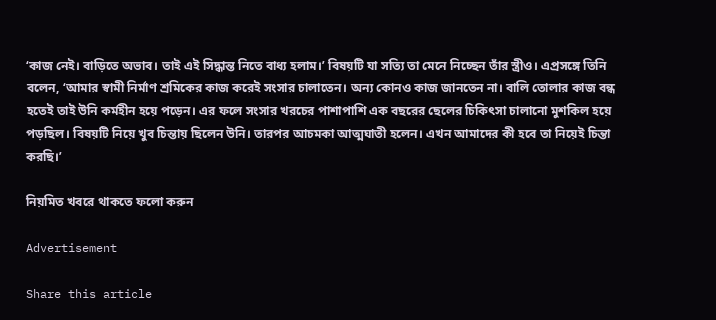‘কাজ নেই। বাড়িতে অভাব। তাই এই সিদ্ধান্ত নিতে বাধ্য হলাম।’ বিষয়টি যা সত্যি তা মেনে নিচ্ছেন তাঁর স্ত্রীও। এপ্রসঙ্গে তিনি বলেন, ‘আমার স্বামী নির্মাণ শ্রমিকের কাজ করেই সংসার চালাতেন। অন্য কোনও কাজ জানতেন না। বালি তোলার কাজ বন্ধ হতেই তাই উনি কর্মহীন হয়ে পড়েন। এর ফলে সংসার খরচের পাশাপাশি এক বছরের ছেলের চিকিৎসা চালানো মুশকিল হয়ে পড়ছিল। বিষয়টি নিয়ে খুব চিন্তায় ছিলেন উনি। তারপর আচমকা আত্মঘাতী হলেন। এখন আমাদের কী হবে তা নিয়েই চিন্তা করছি।’

নিয়মিত খবরে থাকতে ফলো করুন

Advertisement

Share this article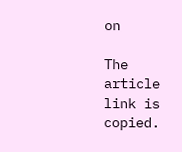on

The article link is copied.